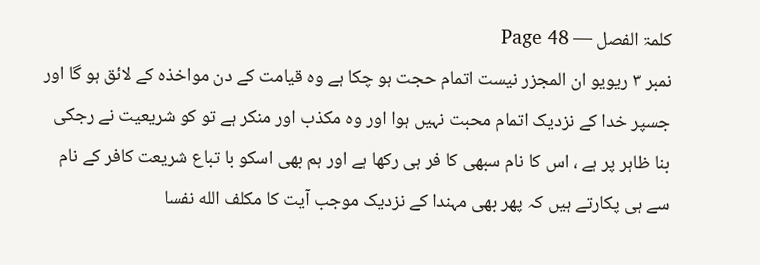کلمۃ الفصل — Page 48
نمبر ۳ ریویو ان المجزر نیست اتمام حجت ہو چکا ہے وہ قیامت کے دن مواخذہ کے لائق ہو گا اور جسپر خدا کے نزدیک اتمام محبت نہیں ہوا اور وہ مکذب اور منکر ہے تو کو شریعیت نے رجکی بنا ظاہر پر ہے ، اس کا نام سبھی کا فر ہی رکھا ہے اور ہم بھی اسکو با تباع شریعت کافر کے نام سے ہی پکارتے ہیں کہ پھر بھی مہندا کے نزدیک موجب آیت کا مکلف الله نفسا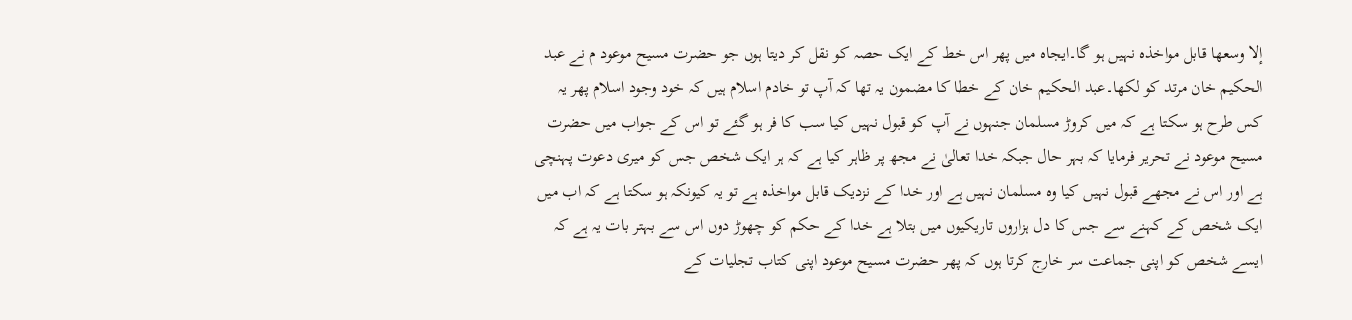إلا وسعها قابل مواخذہ نہیں ہو گا۔ایجاہ میں پھر اس خط کے ایک حصہ کو نقل کر دیتا ہوں جو حضرت مسیح موعود م نے عبد الحکیم خان مرتد کو لکھا۔عبد الحکیم خان کے خطا کا مضمون یہ تھا کہ آپ تو خادم اسلام ہیں کہ خود وجود اسلام پھر یہ کس طرح ہو سکتا ہے کہ میں کروڑ مسلمان جنہوں نے آپ کو قبول نہیں کیا سب کا فر ہو گئے تو اس کے جواب میں حضرت مسیح موعود نے تحریر فرمایا کہ بہر حال جبکہ خدا تعالیٰ نے مجھ پر ظاہر کیا ہے کہ ہر ایک شخص جس کو میری دعوت پہنچی ہے اور اس نے مجھے قبول نہیں کیا وہ مسلمان نہیں ہے اور خدا کے نزدیک قابل مواخذہ ہے تو یہ کیونکہ ہو سکتا ہے کہ اب میں ایک شخص کے کہنے سے جس کا دل ہزاروں تاریکیوں میں بتلا ہے خدا کے حکم کو چھوڑ دوں اس سے بہتر بات یہ ہے کہ ایسے شخص کو اپنی جماعت سر خارج کرتا ہوں کہ پھر حضرت مسیح موعود اپنی کتاب تجلیات کے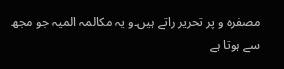مصفرہ و پر تحریر راتے ہیں۔و یہ مکالمہ المیہ جو مجھ سے ہوتا ہے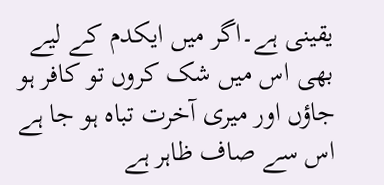یقینی ہے۔اگر میں ایکدم کے لیے بھی اس میں شک کروں تو کافر ہو جاؤں اور میری آخرت تباہ ہو جا ہے اس سے صاف ظاہر ہے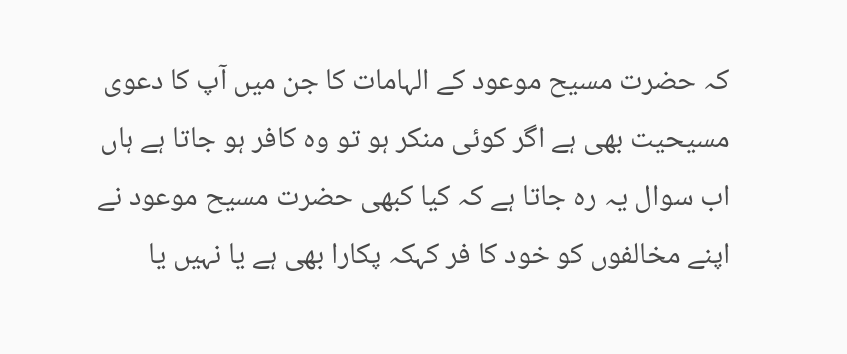کہ حضرت مسیح موعود کے الہامات کا جن میں آپ کا دعوی مسیحیت بھی ہے اگر کوئی منکر ہو تو وہ کافر ہو جاتا ہے ہاں اب سوال یہ رہ جاتا ہے کہ کیا کبھی حضرت مسیح موعود نے اپنے مخالفوں کو خود کا فر کہکہ پکارا بھی ہے یا نہیں یا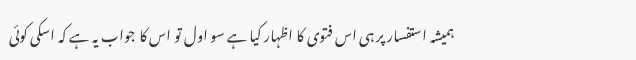ہمیشہ استفسار پر ہی اس فتوی کا اظہار کیا ہے سو اول تو اس کا جواب یہ ہے کہ اسکی کوئی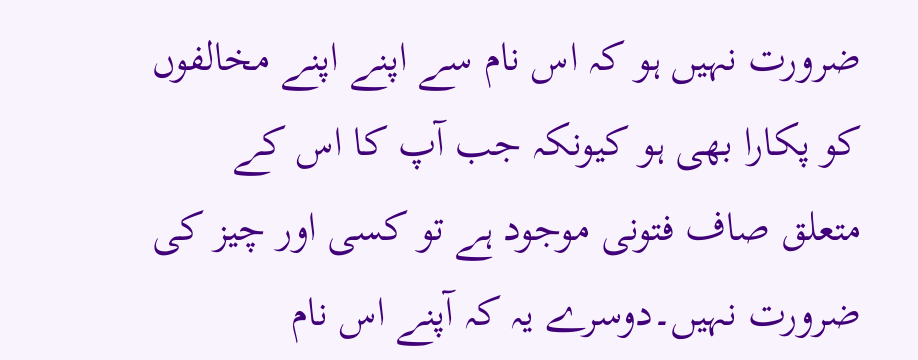ضرورت نہیں ہو کہ اس نام سے اپنے اپنے مخالفوں کو پکارا بھی ہو کیونکہ جب آپ کا اس کے متعلق صاف فتونی موجود ہے تو کسی اور چیز کی ضرورت نہیں۔دوسرے یہ کہ آپنے اس نام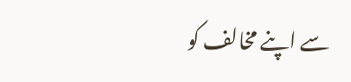سے اپنے مخالف کو